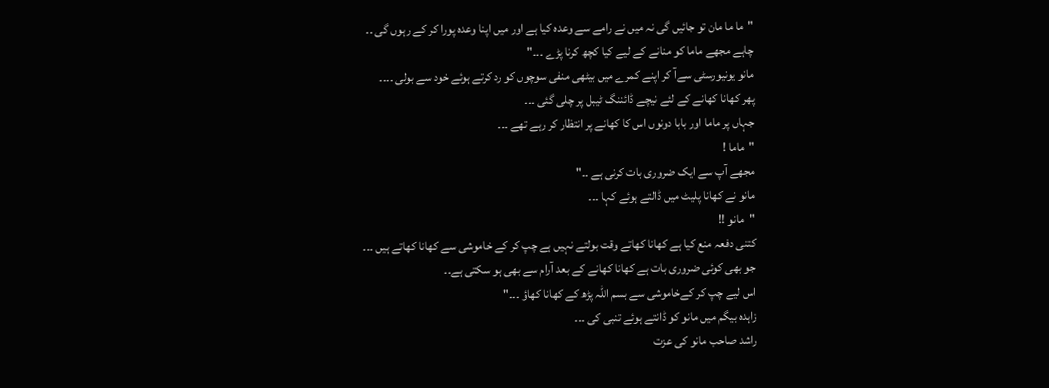"ما ما مان تو جائیں گی نہ میں نے رامے سے وعدہ کیا ہے اور میں اپنا وعدہ پورا کر کے رہوں گی ۔۔
چاہے مجھے ماما کو منانے کے لیے کیا کچھ کرنا پڑے ۔۔۔"
مانو یونیورسٹی سےآ کر اپنے کمرے میں بیٹھی منفی سوچوں کو رد کرتے ہوئے خود سے بولی ۔۔۔۔
پھر کھانا کھانے کے لئے نیچے ڈائننگ ٹیبل پر چلی گئی ۔۔۔
جہاں پر ماما اور بابا دونوں اس کا کھانے پر انتظار کر رہے تھے ۔۔۔
"ماما !
مجھے آپ سے ایک ضروری بات کرنی ہے ۔۔"
مانو نے کھانا پلیٹ میں ڈالتے ہوئے کہا ۔۔۔
"مانو !!
کتنی دفعہ منع کیا ہے کھانا کھاتے وقت بولتے نہیں ہے چپ کر کے خاموشی سے کھانا کھاتے ہیں ۔۔۔
جو بھی کوئی ضروری بات ہے کھانا کھانے کے بعد آرام سے بھی ہو سکتی ہے۔۔
اس لیے چپ کر کےخاموشی سے بسم اللہ پڑھ کے کھانا کھاؤ ۔۔۔"
زاہدہ بیگم میں مانو کو ڈانتے ہوئے تنبی کی ۔۔۔
راشد صاحب مانو کی عزت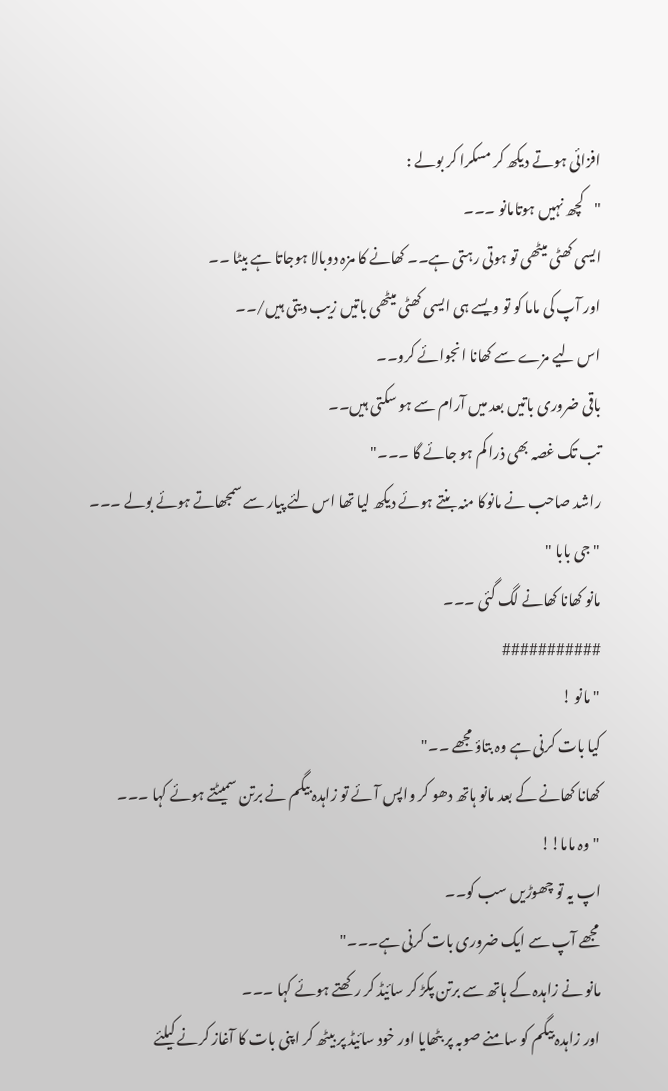افزائی ہوتے دیکھ کر مسکرا کر بولے :
"کچھ نہیں ہوتامانو ۔۔۔
ایسی کھٹی میٹھی تو ہوتی رہتی ہے۔۔ کھانے کا مزہ دوبالا ہوجاتا ہے بیٹا ۔۔
اور آپ کی ماما کو تو ویسے ہی ایسی کھٹی میٹھی باتیں زیب دیتی ہیں/۔۔
اس لیے مزے سے کھانا انجوائے کرو۔۔
باقی ضروری باتیں بعد میں آرام سے ہو سکتی ہیں۔۔
تب تک غصہ بھی ذرا کم ہو جائے گا ۔۔۔"
راشد صاحب نے مانوکا منہ بنتے ہوئے دیکھ لیا تھا اس لئے پیار سے سمجھاتے ہوئے بولے ۔۔۔
"جی بابا "
مانو کھانا کھانے لگ گئی ۔۔۔
###########
"مانو !
کیا بات کرنی ہے وہ بتاؤ مجھے ۔۔"
کھانا کھانے کے بعد مانو ہاتھ دھو کر واپس آئے تو زاہدہ بیگم نے برتن سمیٹتے ہوئے کہا ۔۔۔
"وہ ماما!!
اپ یہ تو چھوڑیں سب کو۔۔
مجھے آپ سے ایک ضروری بات کرنی ہے۔۔۔"
مانو نے زاہدہ کے ہاتھ سے برتن پکڑ کر سائیڈ کر رکھتے ہوئے کہا ۔۔۔
اور زاہدہ بیگم کو سامنے صوبہ پر بٹھایا اور خود سائیڈ پر بیٹھ کر اپنی بات کا آغاز کرنے کیلئے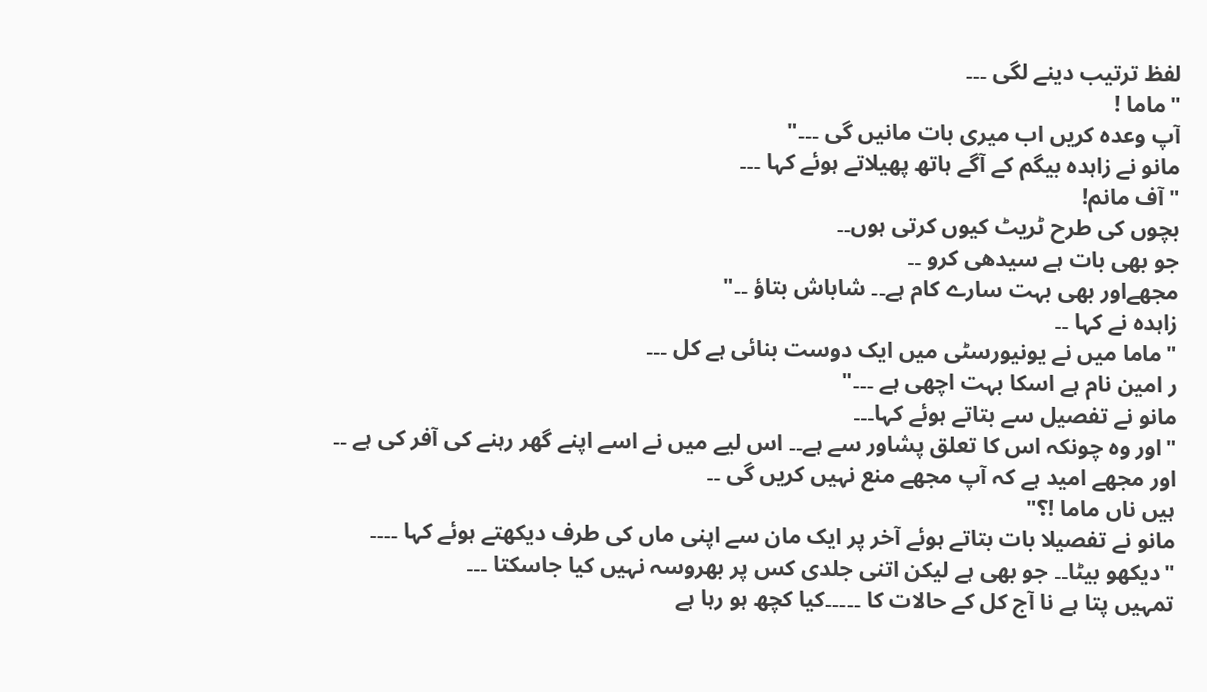لفظ ترتیب دینے لگی ۔۔۔
"ماما !
آپ وعدہ کریں اب میری بات مانیں گی ۔۔۔"
مانو نے زاہدہ بیگم کے آگے ہاتھ پھیلاتے ہوئے کہا ۔۔۔
"آف مانم!
بچوں کی طرح ٹریٹ کیوں کرتی ہوں۔۔
جو بھی بات ہے سیدھی کرو ۔۔
مجھےاور بھی بہت سارے کام ہے۔۔ شاباش بتاؤ ۔۔"
زاہدہ نے کہا ۔۔
"ماما میں نے یونیورسٹی میں ایک دوست بنائی ہے کل ۔۔۔
ر امین نام ہے اسکا بہت اچھی ہے ۔۔۔"
مانو نے تفصیل سے بتاتے ہوئے کہا۔۔۔
"اور وہ چونکہ اس کا تعلق پشاور سے ہے۔۔ اس لیے میں نے اسے اپنے گھر رہنے کی آفر کی ہے ۔۔
اور مجھے امید ہے کہ آپ مجھے منع نہیں کریں گی ۔۔
ہیں ناں ماما !؟"
مانو نے تفصیلا بات بتاتے ہوئے آخر پر ایک مان سے اپنی ماں کی طرف دیکھتے ہوئے کہا ۔۔۔۔
"دیکھو بیٹا۔۔ جو بھی ہے لیکن اتنی جلدی کس پر بھروسہ نہیں کیا جاسکتا ۔۔۔
تمہیں پتا ہے نا آج کل کے حالات کا ۔۔۔۔۔کیا کچھ ہو رہا ہے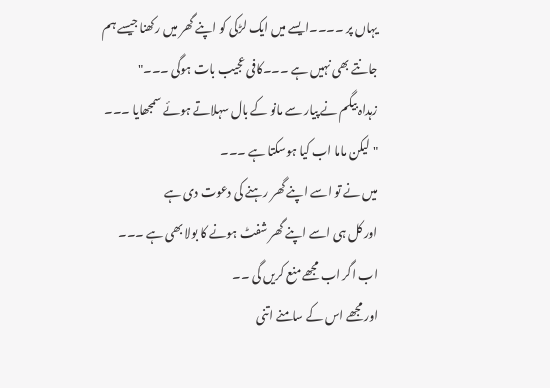یہاں پر ۔۔۔۔ایسے میں ایک لڑکی کو اپنے گھر میں رکھنا جیسے ہم جانتے بھی نہیں ہے ۔۔۔کافی عجیب بات ہوگی ۔۔۔"
زہداہ بیگم نے پیار سے مانو کے بال سہلاتے ہوئے سمجھایا ۔۔۔
"لیکن ماما اب کیا ہوسکتا ہے ۔۔۔
میں نے تو اسے اپنے گھر رہنے کی دعوت دی ہے
اور کل ہی اسے اپنے گھر شفٹ ہونے کا بولا بھی ہے ۔۔۔
اب اگر اب مجھے منع کریں گی ۔۔
اور مجھے اس کے سامنے اتنی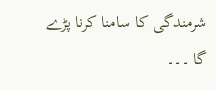شرمندگی کا سامنا کرنا پڑے گا ۔۔۔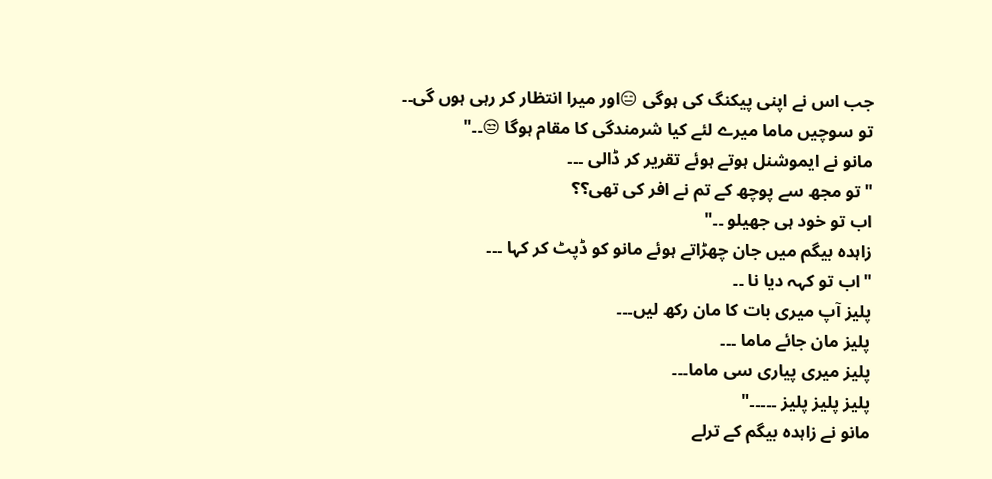جب اس نے اپنی پیکنگ کی ہوگی 😑اور میرا انتظار کر رہی ہوں گی۔۔
تو سوچیں ماما میرے لئے کیا شرمندگی کا مقام ہوگا 😒۔۔"
مانو نے ایموشنل ہوتے ہوئے تقریر کر ڈالی ۔۔۔
"تو مجھ سے پوچھ کے تم نے افر کی تھی؟؟
اب تو خود ہی جھیلو ۔۔"
زاہدہ بیگم میں جان چھڑاتے ہوئے مانو کو ڈپٹ کر کہا ۔۔۔
"اب تو کہہ دیا نا ۔۔
پلیز آپ میری بات کا مان رکھ لیں۔۔۔
پلیز مان جائے ماما ۔۔۔
پلیز میری پیاری سی ماما۔۔۔
پلیز پلیز پلیز ۔۔۔۔۔"
مانو نے زاہدہ بیگم کے ترلے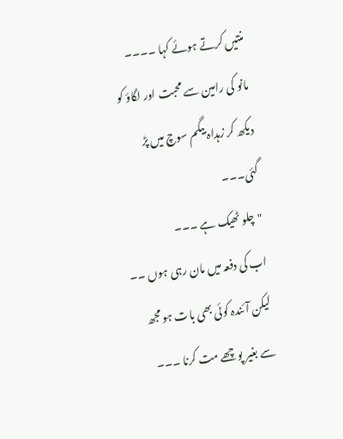منتیں کرتے ہوئے کہا ۔۔۔۔
مانو کی رامین سے محبت اور لگاؤ کو دیکھ کر زہداہ بیگم سوچ میں پڑ گئی۔۔۔
"چلو ٹھیک ہے ۔۔۔
اب کی دفعہ میں مان رہی ہوں ۔۔
لیکن آئندہ کوئی بھی بات ہو مجھ سے بغیر پوچھے مت کرنا ۔۔۔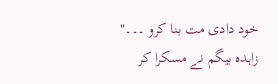خود دادی مت بنا کرو ۔۔۔"
زاہدہ بیگم نے مسکرا کر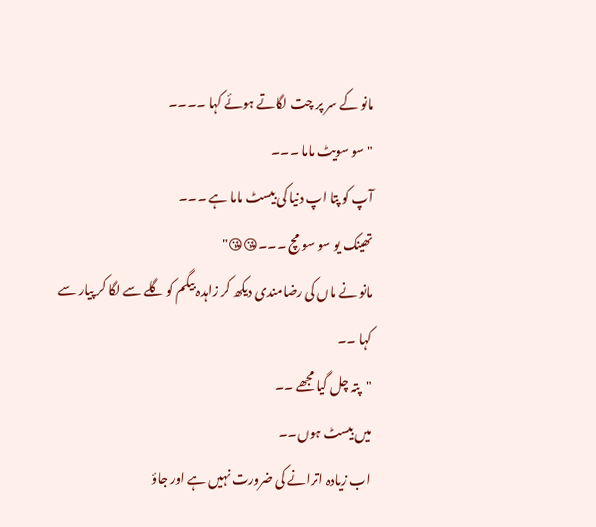مانو کے سر پر چت لگاتے ہوئے کہا ۔۔۔۔
"سو سویٹ ماما ۔۔۔
آپ کو پتا اپ دنیا کی بیسٹ ماما ہے ۔۔۔
تھینک یو سو سو مچ ۔۔۔😘😘"
مانو نے ماں کی رضامندی دیکھ کر زاہدہ بیگم کو گلے سے لگا کر پیار سے کہا ۔۔
"پتہ چل گیا مجھے ۔۔
میں بیسٹ ہوں۔۔
اب زیادہ اترانے کی ضرورت نہیں ہے اور جاؤ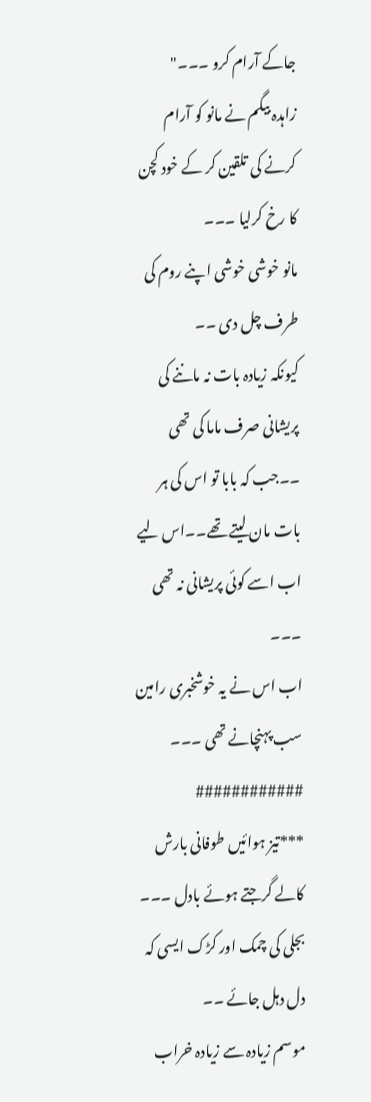جاکے آرام کرو ۔۔۔"
زاہدہ بیگم نے مانو کو آرام کرنے کی تلقین کر کے خود کچن کا رخ کرلیا ۔۔۔
مانو خوشی خوشی اپنے روم کی طرف چل دی ۔۔
کیونکہ زیادہ بات نہ ماننے کی پریشانی صرف ماما کی تھی ۔۔جب کہ بابا تو اس کی ہر بات مان لیتے تھے۔۔اس لیے اب اسے کوئی پریشانی نہ تھی ۔۔۔
اب اس نے یہ خوشخبری رامین سب پہنچانے تھی ۔۔۔
############
***تیز ہوائیں طوفانی بارش کالے گرجتے ہوئے بادل ۔۔۔
بجلی کی چمک اور کڑک ایسی کہ دل دہل جائے ۔۔
موسم زیادہ سے زیادہ خراب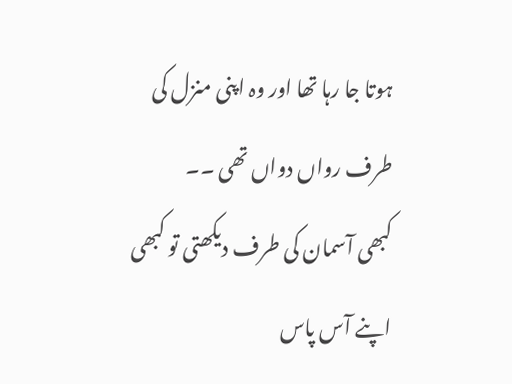ہوتا جا رہا تھا اور وہ اپنی منزل کی طرف رواں دواں تھی ۔۔
کبھی آسمان کی طرف دیکھتی تو کبھی اپنے آس پاس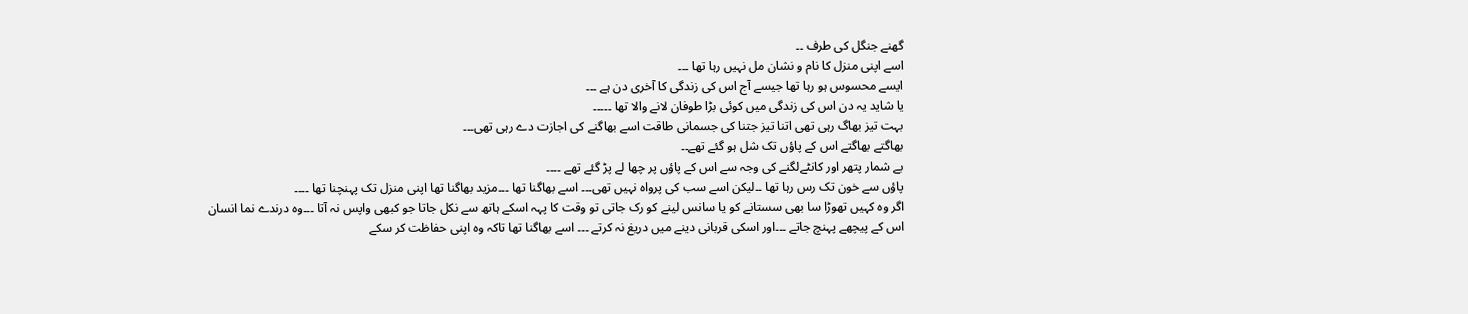گھنے جنگل کی طرف ۔۔
اسے اپنی منزل کا نام و نشان مل نہیں رہا تھا ۔۔۔
ایسے محسوس ہو رہا تھا جیسے آج اس کی زندگی کا آخری دن ہے ۔۔۔
یا شاید یہ دن اس کی زندگی میں کوئی بڑا طوفان لانے والا تھا ۔۔۔۔۔
بہت تیز بھاگ رہی تھی اتنا تیز جتنا کی جسمانی طاقت اسے بھاگنے کی اجازت دے رہی تھی۔۔۔
بھاگتے بھاگتے اس کے پاؤں تک شل ہو گئے تھے۔۔
بے شمار پتھر اور کانٹےلگنے کی وجہ سے اس کے پاؤں پر چھا لے پڑ گئے تھے ۔۔۔۔
پاؤں سے خون تک رس رہا تھا ۔۔لیکن اسے سب کی پرواہ نہیں تھی۔۔۔ اسے بھاگنا تھا ۔۔۔مزید بھاگنا تھا اپنی منزل تک پہنچنا تھا ۔۔۔۔
اگر وہ کہیں تھوڑا سا بھی سستانے کو یا سانس لینے کو رک جاتی تو وقت کا پہہ اسکے ہاتھ سے نکل جاتا جو کبھی واپس نہ آتا ۔۔۔وہ درندے نما انسان اس کے پیچھے پہنچ جاتے ۔۔۔اور اسکی قربانی دینے میں دریغ نہ کرتے ۔۔۔ اسے بھاگنا تھا تاکہ وہ اپنی حفاظت کر سکے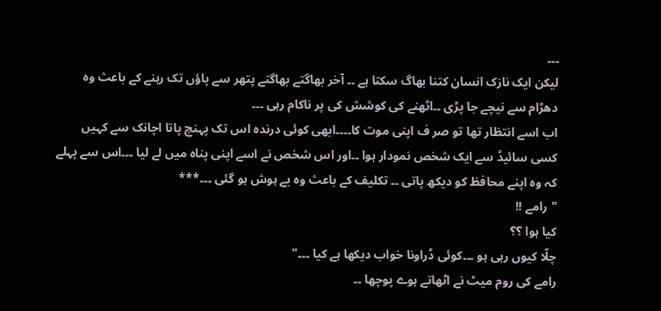۔۔۔
لیکن ایک نازک انسان کتنا بھاگ سکتا ہے ۔۔ آخر بھاگتے بھاگتے پتھر سے پاؤں تک رہنے کے باعث وہ دھڑام سے نیچے جا پڑی ۔۔اٹھنے کی کوشش کی پر ناکام رہی ۔۔۔
اب اسے انتظار تھا تو صر ف اپنی موت کا۔۔۔۔ابھی کوئی درندہ اس تک پہنچ پاتا اچانک سے کہیں کسی سائیڈ سے ایک شخص نمودار ہوا ۔۔اور اس شخص نے اسے اپنی پناہ میں لے لیا ۔۔۔اس سے پہلے کہ وہ اپنے محافظ کو دیکھ پاتی ۔۔ تکلیف کے باعث وہ بے ہوش ہو گئی ۔۔۔***
"رامے !!
کیا ہوا ؟؟
چلّا کیوں رہی ہو ۔۔۔کوئی ڈراونا خواب دیکھا ہے کیا ۔۔۔"
رامے کی روم میٹ نے اٹھاتے ہوے پوچھا ۔۔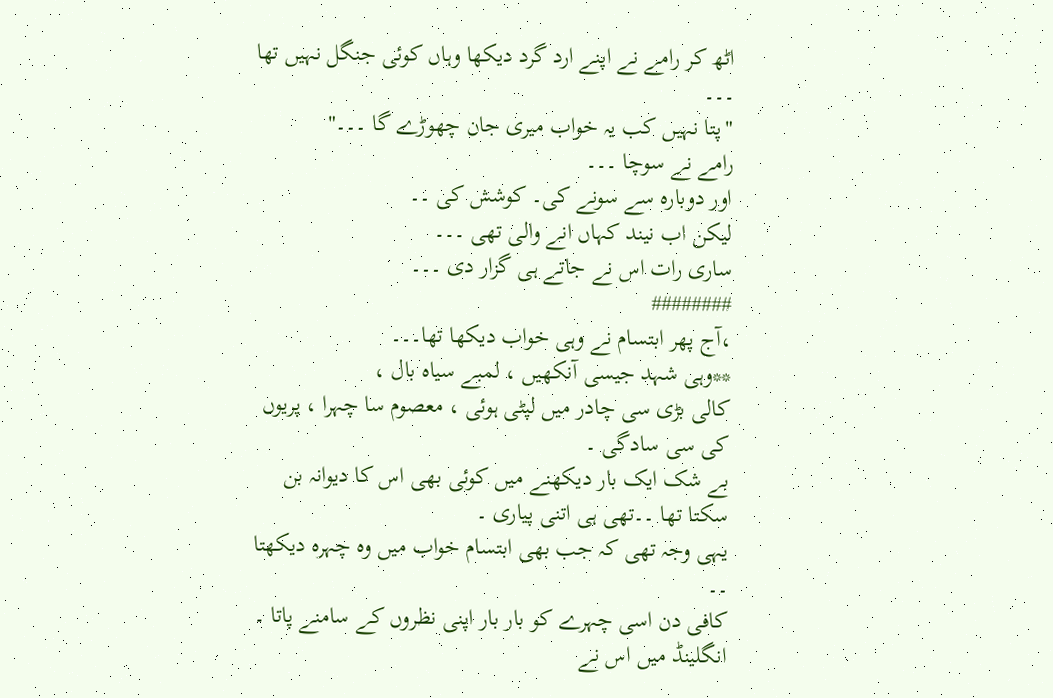اٹھ کر رامے نے اپنے ارد گرد دیکھا وہاں کوئی جنگل نہیں تھا ۔۔۔
"پتا نہیں کب یہ خواب میری جان چھوڑے گا ۔۔۔"
رامے نے سوچا ۔۔۔
اور دوبارہ سے سونے کی۔ کوشش کی ۔۔
لیکن اب نیند کہاں انے والی تھی ۔۔۔
ساری رات اس نے جاتے ہی گزار دی ۔۔۔
########
،آج پھر ابتسام نے وہی خواب دیکھا تھا۔۔۔
**وہی شہد جیسی آنکھیں ، لمبے سیاہ بال ،
کالی بڑی سی چادر میں لپٹی ہوئی ، معصوم سا چہرا ، پریوں کی سی سادگی ۔
بے شک ایک بار دیکھنے میں کوئی بھی اس کا دیوانہ بن سکتا تھا ۔۔تھی ہی اتنی پیاری ۔
یہی وجہ تھی کہ جب بھی ابتسام خواب میں وہ چہرہ دیکھتا ۔۔
کافی دن اسی چہرے کو بار بار اپنی نظروں کے سامنے پاتا ۔
انگلینڈ میں اس نے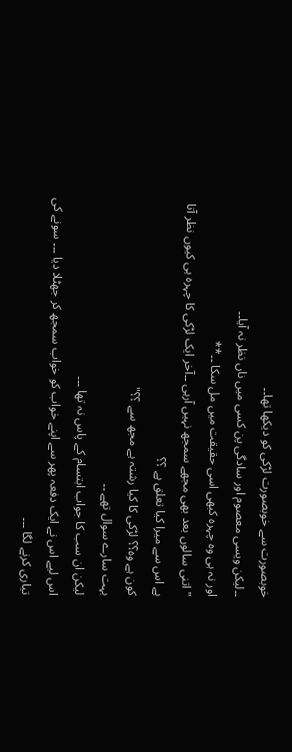خوبصورت سے خوبصورت لڑکی کو دیکھا تھا۔۔
۔۔لیکن ویسی معصوم اور سادگی پن کسی میں ناں نظر نہ آیا۔۔
اور نہ ہی وہ چہرہ کبھی اسی حقیقت میں مل سکا ۔۔**
"اتنی سالوں بعد بھی مجھے سمجھ نہیں آرہی ۔۔آخر ایک لڑکی کا چہرہ ہی کیوں نظر آتا ہے اس سے میرا کیا تعلق ہے ؟؟
کون ہے وہ؟؟ لڑکی کا کیا رشتہ ہے مجھ سے ؟؟"
بہت سارے سوال تھے ۔۔
لیکن ان سب کا جواب ابتسام کے پاس نہ تھا ۔۔۔
اس لیے اس نے ایک دفعہ پھر سے اپنے خواب کو خواب سمجھ کر جھٹلا دیا ۔۔۔ سونے کی تیاری کرنے لگا ۔۔۔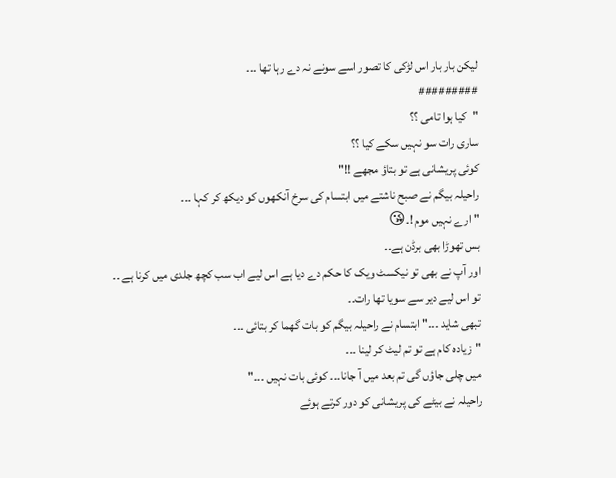لیکن بار بار اس لڑکی کا تصور اسے سونے نہ دے رہا تھا ۔۔۔
#########
"کیا ہوا تامی ؟؟
ساری رات سو نہیں سکے کیا ؟؟
کوئی پریشانی ہے تو بتاؤ مجھے !!"
راحیلہ بیگم نے صبح ناشتے میں ابتسام کی سرخ آنکھوں کو دیکھ کر کہا ۔۔۔
"ارے نہیں موم !۔😘
بس تھوڑا بھی برڈن ہے۔۔
اور آپ نے بھی تو نیکسٹ ویک کا حکم دے دیا ہے اس لیے اب سب کچھ جلدی میں کرنا ہے ۔۔
تو اس لیے دیر سے سویا تھا رات۔۔
تبھی شاید ۔۔۔" ابتسام نے راحیلہ بیگم کو بات گھما کر بتائی ۔۔۔
"زیادہ کام ہے تو تم لیٹ کر لینا ۔۔۔
میں چلی جاؤں گی تم بعد میں آ جانا۔۔۔ کوئی بات نہیں ۔۔۔"
راحیلہ نے بیٹے کی پریشانی کو دور کرتے ہوئے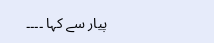پیار سے کہا ۔۔۔۔